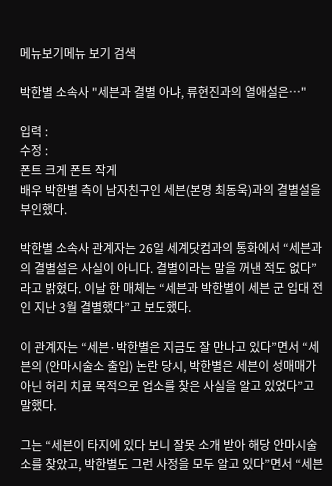메뉴보기메뉴 보기 검색

박한별 소속사 "세븐과 결별 아냐, 류현진과의 열애설은…"

입력 :
수정 :
폰트 크게 폰트 작게
배우 박한별 측이 남자친구인 세븐(본명 최동욱)과의 결별설을 부인했다.

박한별 소속사 관계자는 26일 세계닷컴과의 통화에서 “세븐과의 결별설은 사실이 아니다. 결별이라는 말을 꺼낸 적도 없다”라고 밝혔다. 이날 한 매체는 “세븐과 박한별이 세븐 군 입대 전인 지난 3월 결별했다”고 보도했다.

이 관계자는 “세븐·박한별은 지금도 잘 만나고 있다”면서 “세븐의 (안마시술소 출입) 논란 당시, 박한별은 세븐이 성매매가 아닌 허리 치료 목적으로 업소를 찾은 사실을 알고 있었다”고 말했다.

그는 “세븐이 타지에 있다 보니 잘못 소개 받아 해당 안마시술소를 찾았고, 박한별도 그런 사정을 모두 알고 있다”면서 “세븐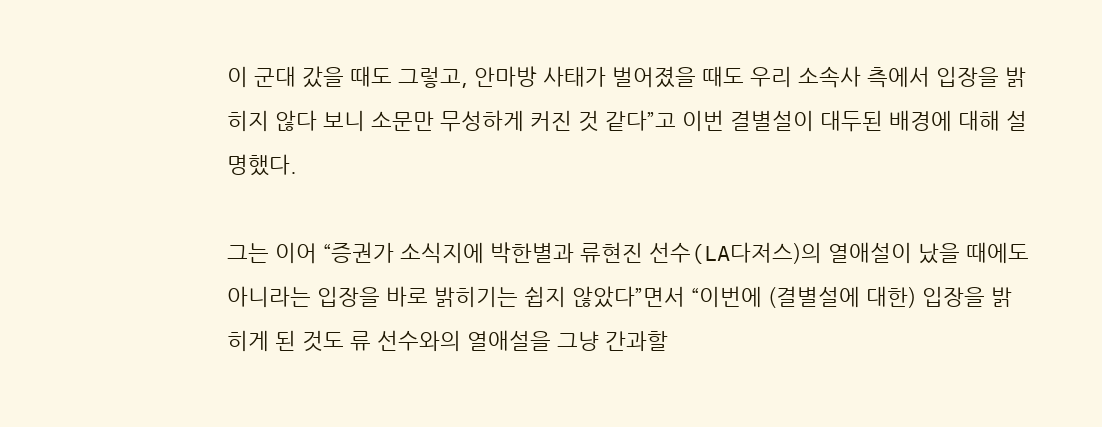이 군대 갔을 때도 그렇고, 안마방 사태가 벌어졌을 때도 우리 소속사 측에서 입장을 밝히지 않다 보니 소문만 무성하게 커진 것 같다”고 이번 결별설이 대두된 배경에 대해 설명했다.

그는 이어 “증권가 소식지에 박한별과 류현진 선수(LA다저스)의 열애설이 났을 때에도 아니라는 입장을 바로 밝히기는 쉽지 않았다”면서 “이번에 (결별설에 대한) 입장을 밝히게 된 것도 류 선수와의 열애설을 그냥 간과할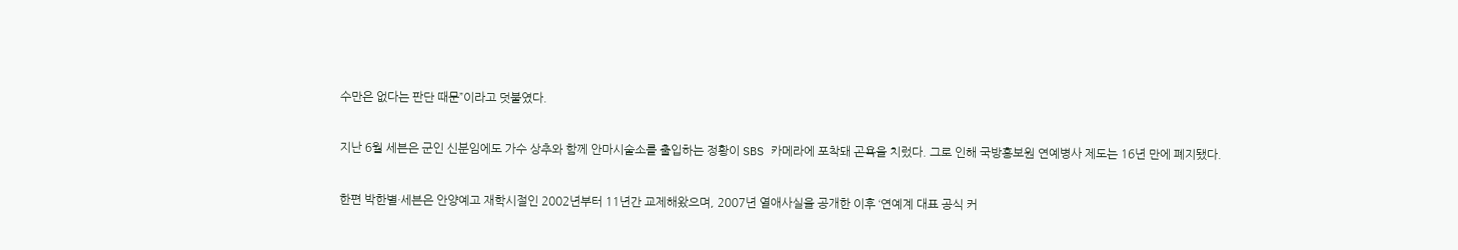수만은 없다는 판단 때문”이라고 덧붙였다.

지난 6월 세븐은 군인 신분임에도 가수 상추와 함께 안마시술소를 출입하는 정황이 SBS 카메라에 포착돼 곤욕을 치렀다. 그로 인해 국방홍보원 연예병사 제도는 16년 만에 폐지됐다.

한편 박한별·세븐은 안양예고 재학시절인 2002년부터 11년간 교제해왔으며, 2007년 열애사실을 공개한 이후 ‘연예계 대표 공식 커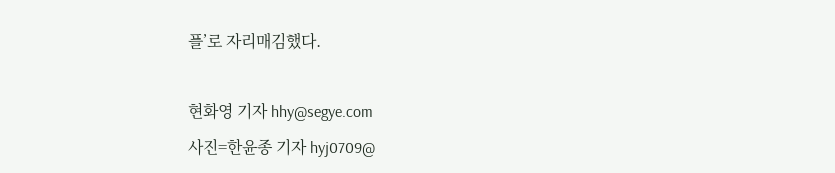플’로 자리매김했다.

현화영 기자 hhy@segye.com
사진=한윤종 기자 hyj0709@